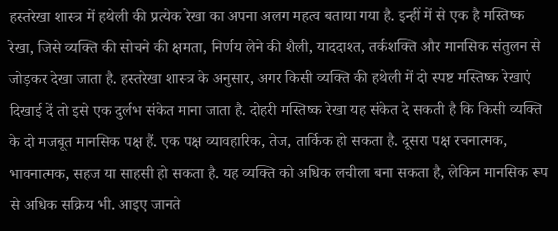हस्तरेखा शास्त्र में हथेली की प्रत्येक रेखा का अपना अलग महत्व बताया गया है. इन्हीं में से एक है मस्तिष्क रेखा, जिसे व्यक्ति की सोचने की क्षमता, निर्णय लेने की शैली, याददाश्त, तर्कशक्ति और मानसिक संतुलन से जोड़कर देखा जाता है. हस्तरेखा शास्त्र के अनुसार, अगर किसी व्यक्ति की हथेली में दो स्पष्ट मस्तिष्क रेखाएं दिखाई दें तो इसे एक दुर्लभ संकेत माना जाता है. दोहरी मस्तिष्क रेखा यह संकेत दे सकती है कि किसी व्यक्ति के दो मजबूत मानसिक पक्ष हैं. एक पक्ष व्यावहारिक, तेज, तार्किक हो सकता है. दूसरा पक्ष रचनात्मक, भावनात्मक, सहज या साहसी हो सकता है. यह व्यक्ति को अधिक लचीला बना सकता है, लेकिन मानसिक रूप से अधिक सक्रिय भी. आइए जानते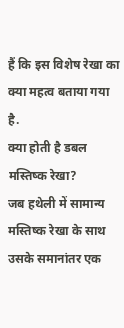हैं कि इस विशेष रेखा का क्या महत्व बताया गया है.
क्या होती है डबल मस्तिष्क रेखा?
जब हथेली में सामान्य मस्तिष्क रेखा के साथ उसके समानांतर एक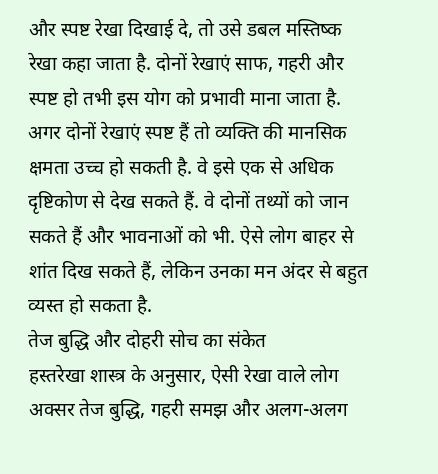और स्पष्ट रेखा दिखाई दे, तो उसे डबल मस्तिष्क रेखा कहा जाता है. दोनों रेखाएं साफ, गहरी और स्पष्ट हो तभी इस योग को प्रभावी माना जाता है. अगर दोनों रेखाएं स्पष्ट हैं तो व्यक्ति की मानसिक क्षमता उच्च हो सकती है. वे इसे एक से अधिक दृष्टिकोण से देख सकते हैं. वे दोनों तथ्यों को जान सकते हैं और भावनाओं को भी. ऐसे लोग बाहर से शांत दिख सकते हैं, लेकिन उनका मन अंदर से बहुत व्यस्त हो सकता है.
तेज बुद्धि और दोहरी सोच का संकेत
हस्तरेखा शास्त्र के अनुसार, ऐसी रेखा वाले लोग अक्सर तेज बुद्धि, गहरी समझ और अलग-अलग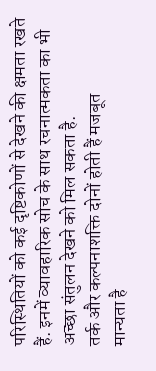परिस्थितियों को कई दृष्टिकोणों से देखने की क्षमता रखते हैं. इनमें व्यावहारिक सोच के साथ रचनात्मकता का भी अच्छा संतुलन देखने को मिल सकता है.
तर्क और कल्पनाशक्ति दोनों होती हैं मजबूत
मान्यता है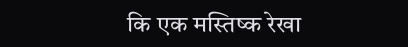कि एक मस्तिष्क रेखा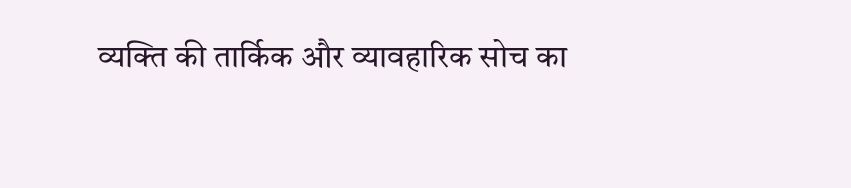व्यक्ति की तार्किक और व्यावहारिक सोच का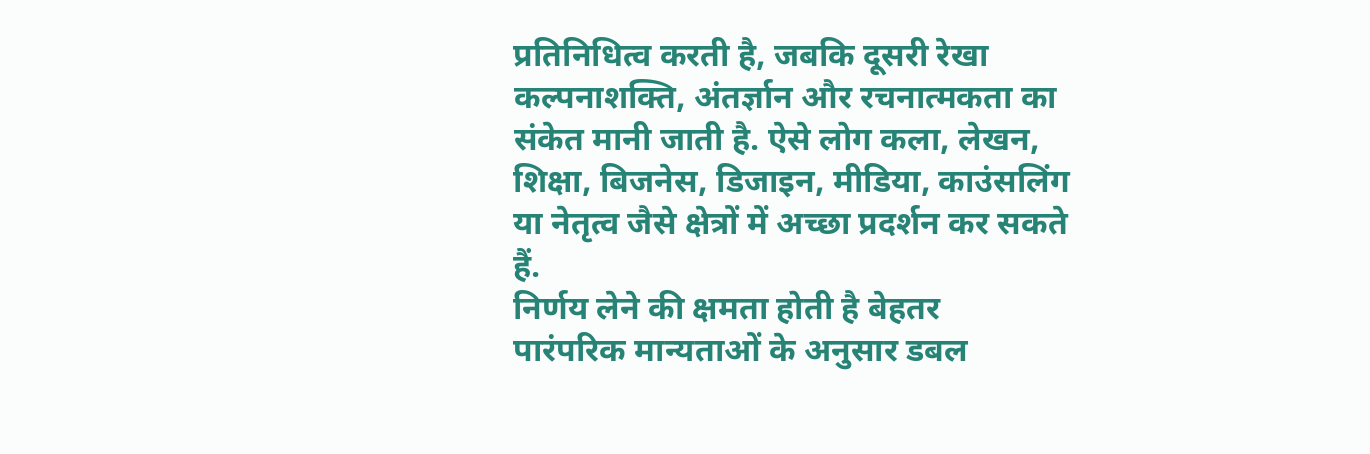प्रतिनिधित्व करती है, जबकि दूसरी रेखा कल्पनाशक्ति, अंतर्ज्ञान और रचनात्मकता का संकेत मानी जाती है. ऐसे लोग कला, लेखन, शिक्षा, बिजनेस, डिजाइन, मीडिया, काउंसलिंग या नेतृत्व जैसे क्षेत्रों में अच्छा प्रदर्शन कर सकते हैं.
निर्णय लेने की क्षमता होती है बेहतर
पारंपरिक मान्यताओं के अनुसार डबल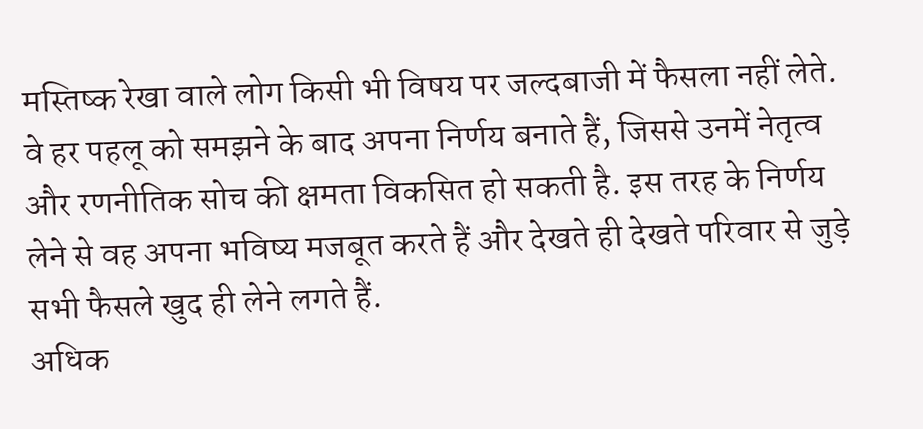मस्तिष्क रेखा वाले लोग किसी भी विषय पर जल्दबाजी में फैसला नहीं लेते. वे हर पहलू को समझने के बाद अपना निर्णय बनाते हैं, जिससे उनमें नेतृत्व और रणनीतिक सोच की क्षमता विकसित हो सकती है. इस तरह के निर्णय लेने से वह अपना भविष्य मजबूत करते हैं और देखते ही देखते परिवार से जुड़े सभी फैसले खुद ही लेने लगते हैं.
अधिक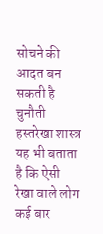सोचने की आदत बन सकती है चुनौती
हस्तरेखा शास्त्र यह भी बताता है कि ऐसी रेखा वाले लोग कई बार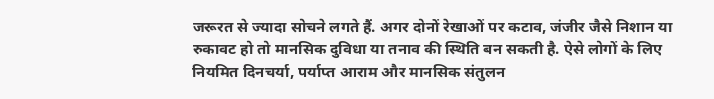जरूरत से ज्यादा सोचने लगते हैं. अगर दोनों रेखाओं पर कटाव, जंजीर जैसे निशान या रुकावट हो तो मानसिक दुविधा या तनाव की स्थिति बन सकती है. ऐसे लोगों के लिए नियमित दिनचर्या, पर्याप्त आराम और मानसिक संतुलन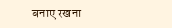बनाए रखना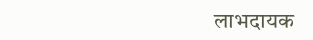लाभदायक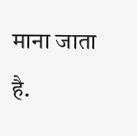माना जाता है.